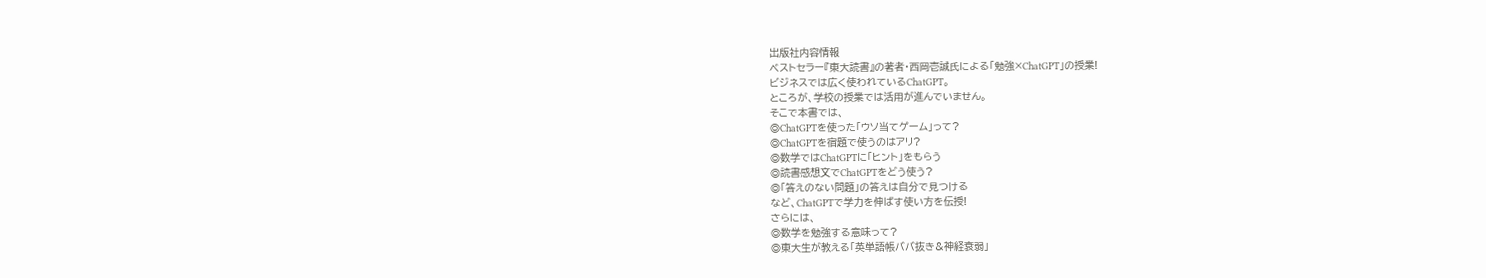出版社内容情報
ベストセラー『東大読書』の著者・西岡壱誠氏による「勉強×ChatGPT」の授業!
ビジネスでは広く使われているChatGPT。
ところが、学校の授業では活用が進んでいません。
そこで本書では、
◎ChatGPTを使った「ウソ当てゲーム」って?
◎ChatGPTを宿題で使うのはアリ?
◎数学ではChatGPTに「ヒント」をもらう
◎読書感想文でChatGPTをどう使う?
◎「答えのない問題」の答えは自分で見つける
など、ChatGPTで学力を伸ばす使い方を伝授!
さらには、
◎数学を勉強する意味って?
◎東大生が教える「英単語帳ババ抜き&神経衰弱」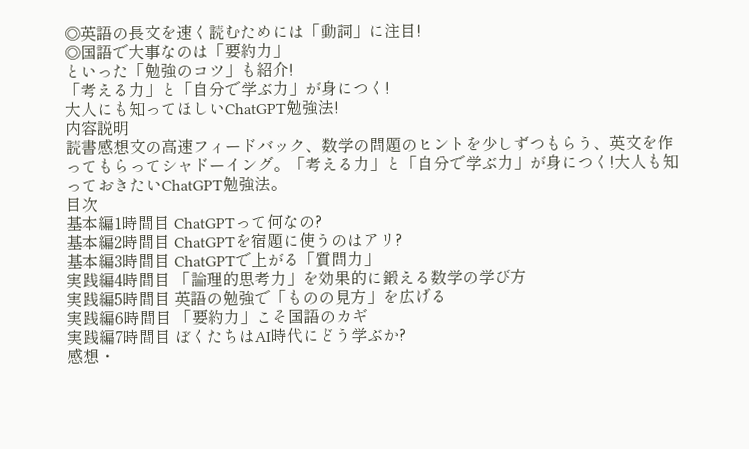◎英語の長文を速く読むためには「動詞」に注目!
◎国語で大事なのは「要約力」
といった「勉強のコツ」も紹介!
「考える力」と「自分で学ぶ力」が身につく!
大人にも知ってほしいChatGPT勉強法!
内容説明
読書感想文の高速フィードバック、数学の問題のヒントを少しずつもらう、英文を作ってもらってシャドーイング。「考える力」と「自分で学ぶ力」が身につく!大人も知っておきたいChatGPT勉強法。
目次
基本編1時間目 ChatGPTって何なの?
基本編2時間目 ChatGPTを宿題に使うのはアリ?
基本編3時間目 ChatGPTで上がる「質問力」
実践編4時間目 「論理的思考力」を効果的に鍛える数学の学び方
実践編5時間目 英語の勉強で「ものの見方」を広げる
実践編6時間目 「要約力」こそ国語のカギ
実践編7時間目 ぼくたちはAI時代にどう学ぶか?
感想・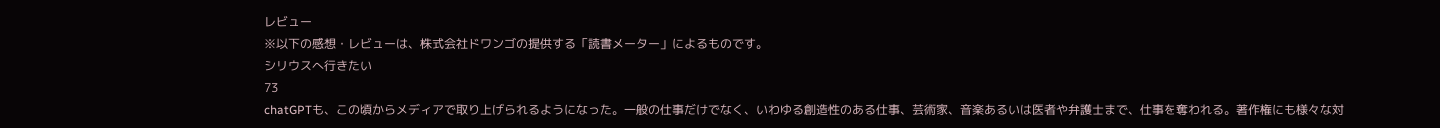レビュー
※以下の感想・レビューは、株式会社ドワンゴの提供する「読書メーター」によるものです。
シリウスへ行きたい
73
chatGPTも、この頃からメディアで取り上げられるようになった。一般の仕事だけでなく、いわゆる創造性のある仕事、芸術家、音楽あるいは医者や弁護士まで、仕事を奪われる。著作権にも様々な対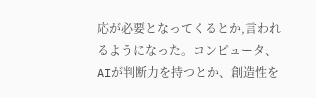応が必要となってくるとか,言われるようになった。コンピュータ、AIが判断力を持つとか、創造性を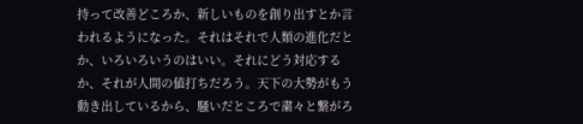持って改善どころか、新しいものを創り出すとか言われるようになった。それはそれで人類の進化だとか、いろいろいうのはいい。それにどう対応するか、それが人間の値打ちだろう。天下の大勢がもう動き出しているから、騒いだところで粛々と繋がろ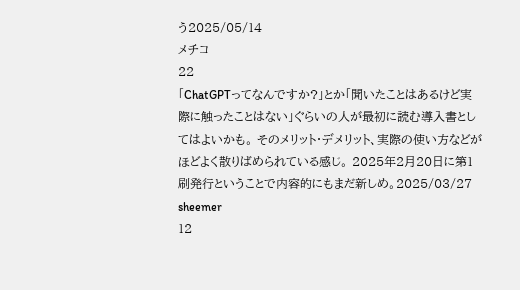う2025/05/14
メチコ
22
「ChatGPTってなんですか?」とか「聞いたことはあるけど実際に触ったことはない」ぐらいの人が最初に読む導入書としてはよいかも。 そのメリット・デメリット、実際の使い方などがほどよく散りばめられている感じ。 2025年2月20日に第1刷発行ということで内容的にもまだ新しめ。2025/03/27
sheemer
12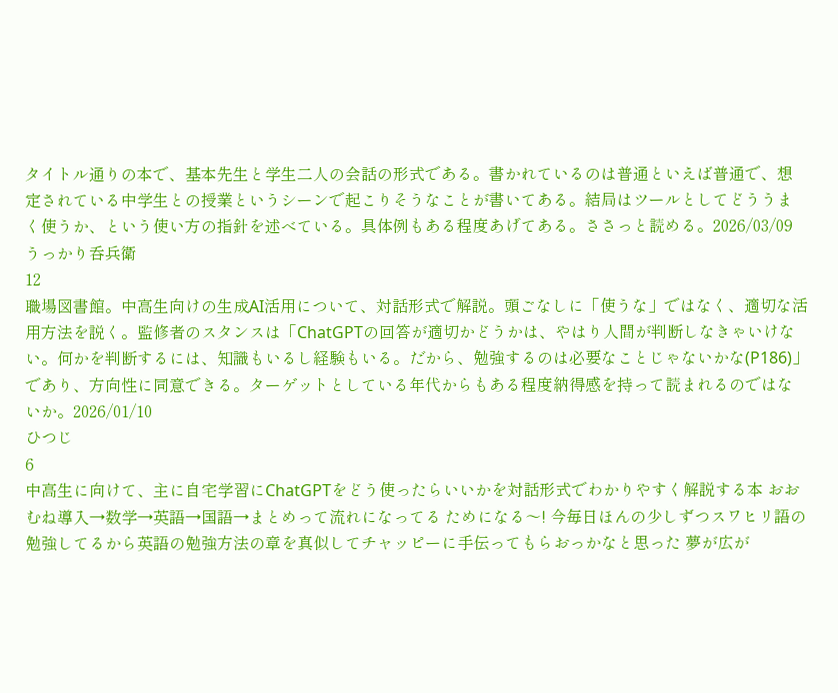タイトル通りの本で、基本先生と学生二人の会話の形式である。書かれているのは普通といえば普通で、想定されている中学生との授業というシーンで起こりそうなことが書いてある。結局はツールとしてどううまく使うか、という使い方の指針を述べている。具体例もある程度あげてある。ささっと読める。2026/03/09
うっかり呑兵衛
12
職場図書館。中高生向けの生成AI活用について、対話形式で解説。頭ごなしに「使うな」ではなく、適切な活用方法を説く。監修者のスタンスは「ChatGPTの回答が適切かどうかは、やはり人間が判断しなきゃいけない。何かを判断するには、知識もいるし経験もいる。だから、勉強するのは必要なことじゃないかな(P186)」であり、方向性に同意できる。ターゲットとしている年代からもある程度納得感を持って読まれるのではないか。2026/01/10
ひつじ
6
中高生に向けて、主に自宅学習にChatGPTをどう使ったらいいかを対話形式でわかりやすく解説する本 おおむね導入→数学→英語→国語→まとめって流れになってる ためになる〜! 今毎日ほんの少しずつスワヒリ語の勉強してるから英語の勉強方法の章を真似してチャッピーに手伝ってもらおっかなと思った 夢が広が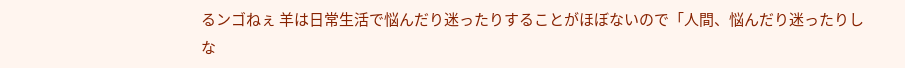るンゴねぇ 羊は日常生活で悩んだり迷ったりすることがほぼないので「人間、悩んだり迷ったりしな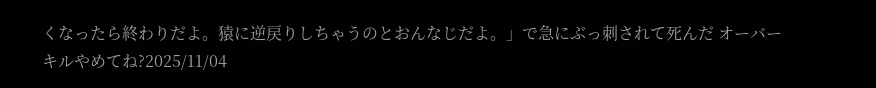くなったら終わりだよ。猿に逆戻りしちゃうのとおんなじだよ。」で急にぶっ刺されて死んだ オーバーキルやめてね?2025/11/04